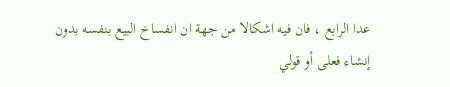عدا الرابع ، فان فيه اشكالا من جهة ان انفساخ البيع بنفسه بدون إنشاء فعلى أو قولي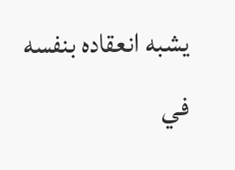يشبه انعقاده بنفسه في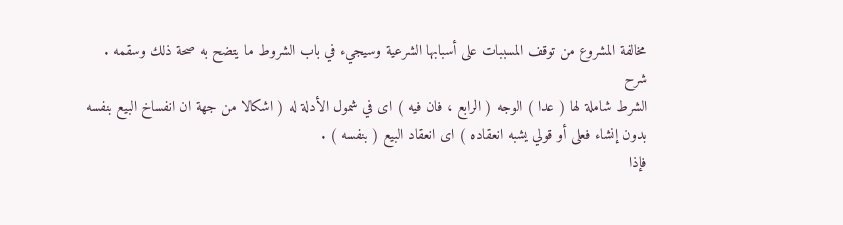مخالفة المشروع من توقف المسببات على أسبابها الشرعية وسيجيء في باب الشروط ما يتضح به صحة ذلك وسقمه .
شرح
الشرط شاملة لها ( عدا ) الوجه ( الرابع ، فان فيه ) اى في شمول الأدلة له ( اشكالا من جهة ان انفساخ البيع بنفسه بدون إنشاء فعلى أو قولي يشبه انعقاده ) اى انعقاد البيع ( بنفسه ) .
فإذا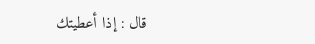قال : إذا أعطيتك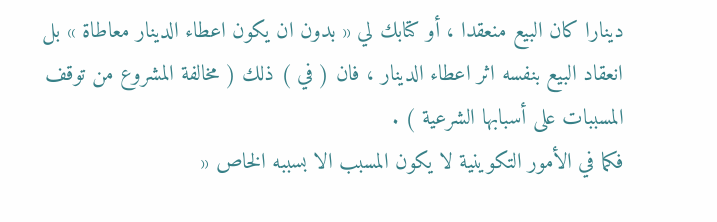دينارا كان البيع منعقدا ، أو كتابك لي « بدون ان يكون اعطاء الدينار معاطاة » بل انعقاد البيع بنفسه اثر اعطاء الدينار ، فان ( في ) ذلك ( مخالفة المشروع من توقف المسببات على أسبابها الشرعية ) .
فكما في الأمور التكوينية لا يكون المسبب الا بسببه الخاص «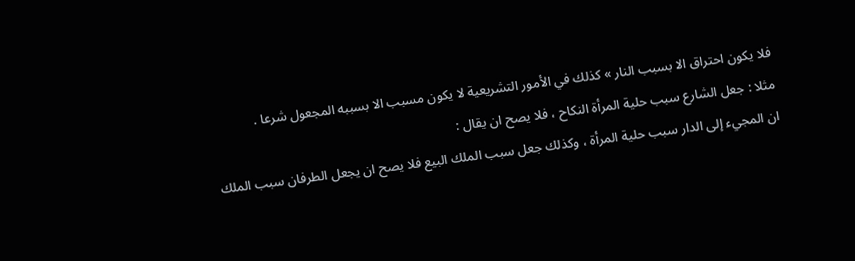فلا يكون احتراق الا بسبب النار » كذلك في الأمور التشريعية لا يكون مسبب الا بسببه المجعول شرعا .
مثلا : جعل الشارع سبب حلية المرأة النكاح ، فلا يصح ان يقال :
ان المجيء إلى الدار سبب حلية المرأة ، وكذلك جعل سبب الملك البيع فلا يصح ان يجعل الطرفان سبب الملك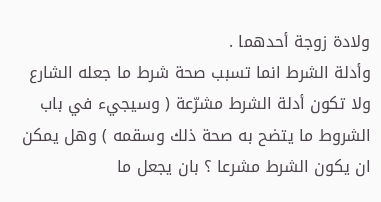ولادة زوجة أحدهما .
وأدلة الشرط انما تسبب صحة شرط ما جعله الشارع ولا تكون أدلة الشرط مشرّعة ( وسيجيء في باب الشروط ما يتضح به صحة ذلك وسقمه ) وهل يمكن ان يكون الشرط مشرعا ؟ بان يجعل ما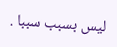ليس بسبب سببا .